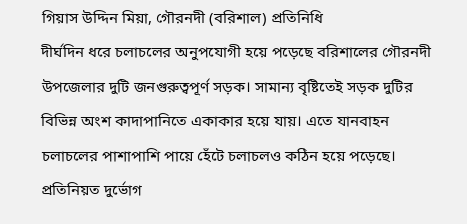গিয়াস উদ্দিন মিয়া, গৌরনদী (বরিশাল) প্রতিনিধি
দীর্ঘদিন ধরে চলাচলের অনুপযোগী হয়ে পড়েছে বরিশালের গৌরনদী উপজেলার দুটি জনগুরুত্বপূর্ণ সড়ক। সামান্য বৃষ্টিতেই সড়ক দুটির বিভিন্ন অংশ কাদাপানিতে একাকার হয়ে যায়। এতে যানবাহন চলাচলের পাশাপাশি পায়ে হেঁটে চলাচলও কঠিন হয়ে পড়েছে। প্রতিনিয়ত দুর্ভোগ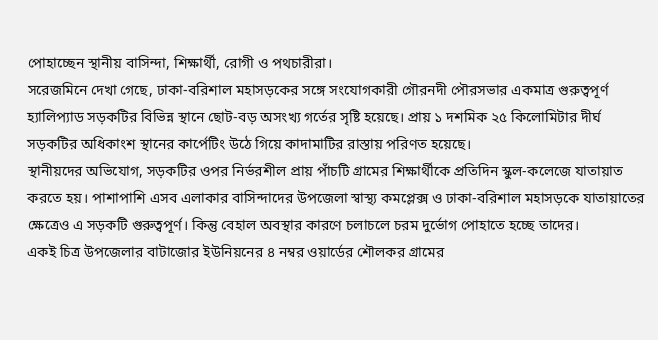পোহাচ্ছেন স্থানীয় বাসিন্দা, শিক্ষার্থী, রোগী ও পথচারীরা।
সরেজমিনে দেখা গেছে, ঢাকা-বরিশাল মহাসড়কের সঙ্গে সংযোগকারী গৌরনদী পৌরসভার একমাত্র গুরুত্বপূর্ণ হ্যালিপ্যাড সড়কটির বিভিন্ন স্থানে ছোট-বড় অসংখ্য গর্তের সৃষ্টি হয়েছে। প্রায় ১ দশমিক ২৫ কিলোমিটার দীর্ঘ সড়কটির অধিকাংশ স্থানের কার্পেটিং উঠে গিয়ে কাদামাটির রাস্তায় পরিণত হয়েছে।
স্থানীয়দের অভিযোগ, সড়কটির ওপর নির্ভরশীল প্রায় পাঁচটি গ্রামের শিক্ষার্থীকে প্রতিদিন স্কুল-কলেজে যাতায়াত করতে হয়। পাশাপাশি এসব এলাকার বাসিন্দাদের উপজেলা স্বাস্থ্য কমপ্লেক্স ও ঢাকা-বরিশাল মহাসড়কে যাতায়াতের ক্ষেত্রেও এ সড়কটি গুরুত্বপূর্ণ। কিন্তু বেহাল অবস্থার কারণে চলাচলে চরম দুর্ভোগ পোহাতে হচ্ছে তাদের।
একই চিত্র উপজেলার বাটাজোর ইউনিয়নের ৪ নম্বর ওয়ার্ডের শৌলকর গ্রামের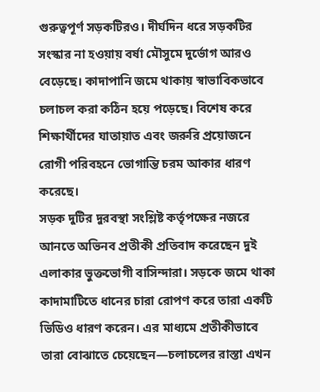গুরুত্বপূর্ণ সড়কটিরও। দীর্ঘদিন ধরে সড়কটির সংস্কার না হওয়ায় বর্ষা মৌসুমে দুর্ভোগ আরও বেড়েছে। কাদাপানি জমে থাকায় স্বাভাবিকভাবে চলাচল করা কঠিন হয়ে পড়েছে। বিশেষ করে শিক্ষার্থীদের যাতায়াত এবং জরুরি প্রয়োজনে রোগী পরিবহনে ভোগান্তি চরম আকার ধারণ করেছে।
সড়ক দুটির দুরবস্থা সংশ্লিষ্ট কর্তৃপক্ষের নজরে আনতে অভিনব প্রতীকী প্রতিবাদ করেছেন দুই এলাকার ভুক্তভোগী বাসিন্দারা। সড়কে জমে থাকা কাদামাটিতে ধানের চারা রোপণ করে তারা একটি ভিডিও ধারণ করেন। এর মাধ্যমে প্রতীকীভাবে তারা বোঝাতে চেয়েছেন—চলাচলের রাস্তা এখন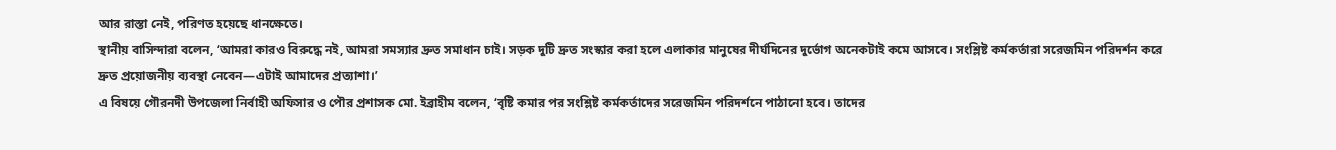আর রাস্তা নেই, পরিণত হয়েছে ধানক্ষেতে।
স্থানীয় বাসিন্দারা বলেন, ‘আমরা কারও বিরুদ্ধে নই, আমরা সমস্যার দ্রুত সমাধান চাই। সড়ক দুটি দ্রুত সংস্কার করা হলে এলাকার মানুষের দীর্ঘদিনের দুর্ভোগ অনেকটাই কমে আসবে। সংশ্লিষ্ট কর্মকর্তারা সরেজমিন পরিদর্শন করে দ্রুত প্রয়োজনীয় ব্যবস্থা নেবেন—এটাই আমাদের প্রত্যাশা।’
এ বিষয়ে গৌরনদী উপজেলা নির্বাহী অফিসার ও পৌর প্রশাসক মো. ইব্রাহীম বলেন, ‘বৃষ্টি কমার পর সংশ্লিষ্ট কর্মকর্তাদের সরেজমিন পরিদর্শনে পাঠানো হবে। তাদের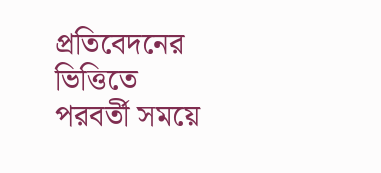প্রতিবেদনের ভিত্তিতে পরবর্তী সময়ে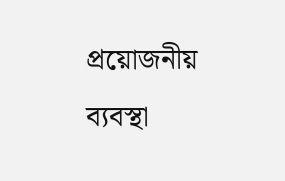প্রয়োজনীয় ব্যবস্থা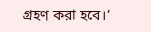গ্রহণ করা হবে।’